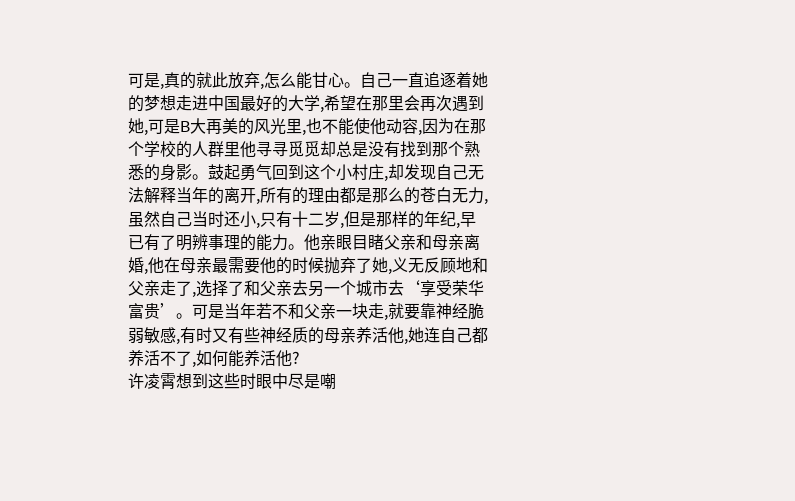可是,真的就此放弃,怎么能甘心。自己一直追逐着她的梦想走进中国最好的大学,希望在那里会再次遇到她,可是B大再美的风光里,也不能使他动容,因为在那个学校的人群里他寻寻觅觅却总是没有找到那个熟悉的身影。鼓起勇气回到这个小村庄,却发现自己无法解释当年的离开,所有的理由都是那么的苍白无力,虽然自己当时还小,只有十二岁,但是那样的年纪,早已有了明辨事理的能力。他亲眼目睹父亲和母亲离婚,他在母亲最需要他的时候抛弃了她,义无反顾地和父亲走了,选择了和父亲去另一个城市去‘享受荣华富贵’。可是当年若不和父亲一块走,就要靠神经脆弱敏感,有时又有些神经质的母亲养活他,她连自己都养活不了,如何能养活他?
许凌霄想到这些时眼中尽是嘲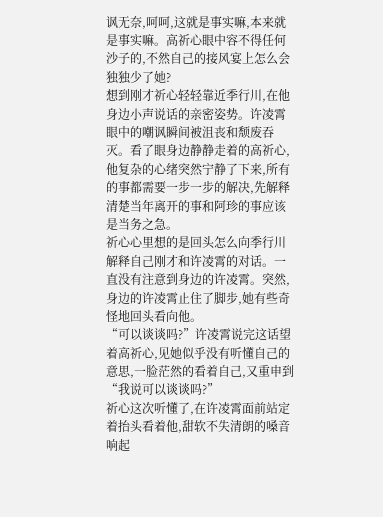讽无奈,呵呵,这就是事实嘛,本来就是事实嘛。高祈心眼中容不得任何沙子的,不然自己的接风宴上怎么会独独少了她?
想到刚才祈心轻轻靠近季行川,在他身边小声说话的亲密姿势。许凌霄眼中的嘲讽瞬间被沮丧和颓废吞灭。看了眼身边静静走着的高祈心,他复杂的心绪突然宁静了下来,所有的事都需要一步一步的解决,先解释清楚当年离开的事和阿珍的事应该是当务之急。
祈心心里想的是回头怎么向季行川解释自己刚才和许凌霄的对话。一直没有注意到身边的许凌霄。突然,身边的许凌霄止住了脚步,她有些奇怪地回头看向他。
“可以谈谈吗?”许凌霄说完这话望着高祈心,见她似乎没有听懂自己的意思,一脸茫然的看着自己,又重申到“我说可以谈谈吗?”
祈心这次听懂了,在许凌霄面前站定着抬头看着他,甜软不失清朗的嗓音响起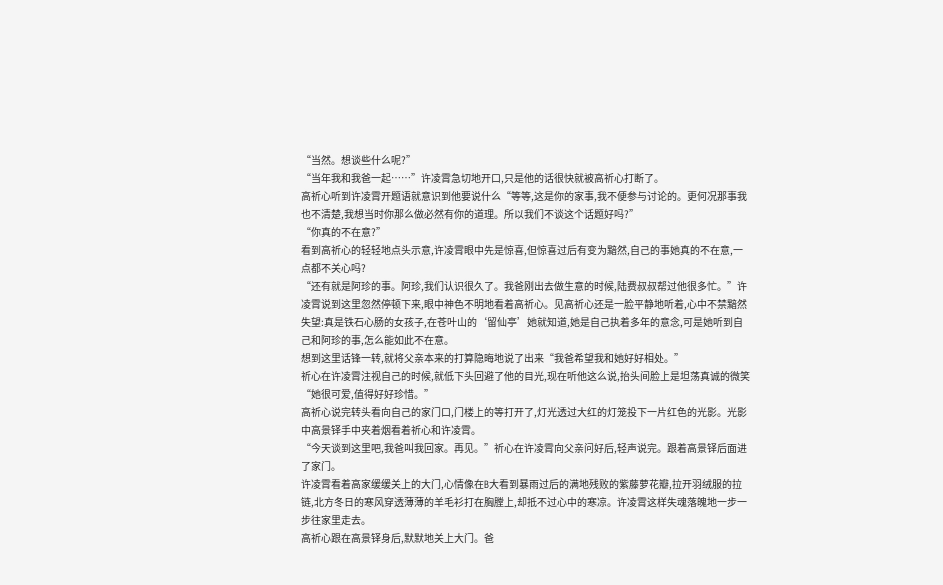“当然。想谈些什么呢?”
“当年我和我爸一起……”许凌霄急切地开口,只是他的话很快就被高祈心打断了。
高祈心听到许凌霄开题语就意识到他要说什么“等等,这是你的家事,我不便参与讨论的。更何况那事我也不清楚,我想当时你那么做必然有你的道理。所以我们不谈这个话题好吗?”
“你真的不在意?”
看到高祈心的轻轻地点头示意,许凌霄眼中先是惊喜,但惊喜过后有变为黯然,自己的事她真的不在意,一点都不关心吗?
“还有就是阿珍的事。阿珍,我们认识很久了。我爸刚出去做生意的时候,陆费叔叔帮过他很多忙。”许凌霄说到这里忽然停顿下来,眼中神色不明地看着高祈心。见高祈心还是一脸平静地听着,心中不禁黯然失望:真是铁石心肠的女孩子,在苍叶山的‘留仙亭’她就知道,她是自己执着多年的意念,可是她听到自己和阿珍的事,怎么能如此不在意。
想到这里话锋一转,就将父亲本来的打算隐晦地说了出来“我爸希望我和她好好相处。”
祈心在许凌霄注视自己的时候,就低下头回避了他的目光,现在听他这么说,抬头间脸上是坦荡真诚的微笑“她很可爱,值得好好珍惜。”
高祈心说完转头看向自己的家门口,门楼上的等打开了,灯光透过大红的灯笼投下一片红色的光影。光影中高景铎手中夹着烟看着祈心和许凌霄。
“今天谈到这里吧,我爸叫我回家。再见。”祈心在许凌霄向父亲问好后,轻声说完。跟着高景铎后面进了家门。
许凌霄看着高家缓缓关上的大门,心情像在B大看到暴雨过后的满地残败的紫藤萝花瓣,拉开羽绒服的拉链,北方冬日的寒风穿透薄薄的羊毛衫打在胸膛上,却抵不过心中的寒凉。许凌霄这样失魂落魄地一步一步往家里走去。
高祈心跟在高景铎身后,默默地关上大门。爸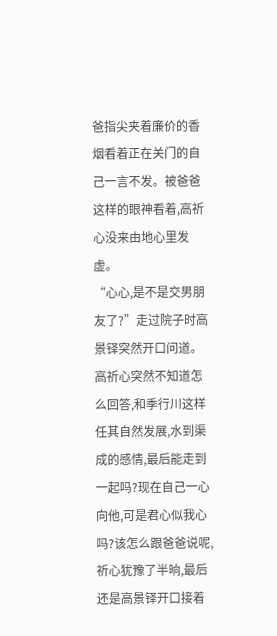爸指尖夹着廉价的香烟看着正在关门的自己一言不发。被爸爸这样的眼神看着,高祈心没来由地心里发虚。
“心心,是不是交男朋友了?”走过院子时高景铎突然开口问道。
高祈心突然不知道怎么回答,和季行川这样任其自然发展,水到渠成的感情,最后能走到一起吗?现在自己一心向他,可是君心似我心吗?该怎么跟爸爸说呢,祈心犹豫了半晌,最后还是高景铎开口接着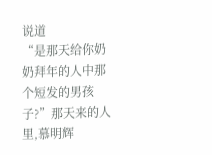说道
“是那天给你奶奶拜年的人中那个短发的男孩子?”那天来的人里,慕明辉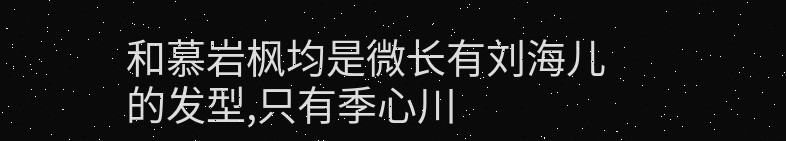和慕岩枫均是微长有刘海儿的发型,只有季心川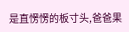是直愣愣的板寸头,爸爸果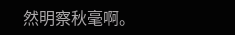然明察秋毫啊。